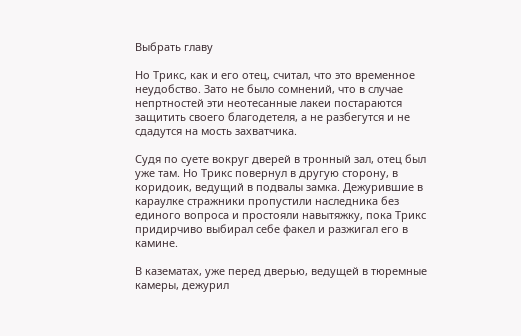Выбрать главу

Но Трикс, как и его отец, считал, что это временное неудобство. Зато не было сомнений, что в случае непртностей эти неотесанные лакеи постараются защитить своего благодетеля, а не разбегутся и не сдадутся на мость захватчика.

Судя по суете вокруг дверей в тронный зал, отец был уже там. Но Трикс повернул в другую сторону, в коридоик, ведущий в подвалы замка. Дежурившие в караулке стражники пропустили наследника без единого вопроса и простояли навытяжку, пока Трикс придирчиво выбирал себе факел и разжигал его в камине.

В казематах, уже перед дверью, ведущей в тюремные камеры, дежурил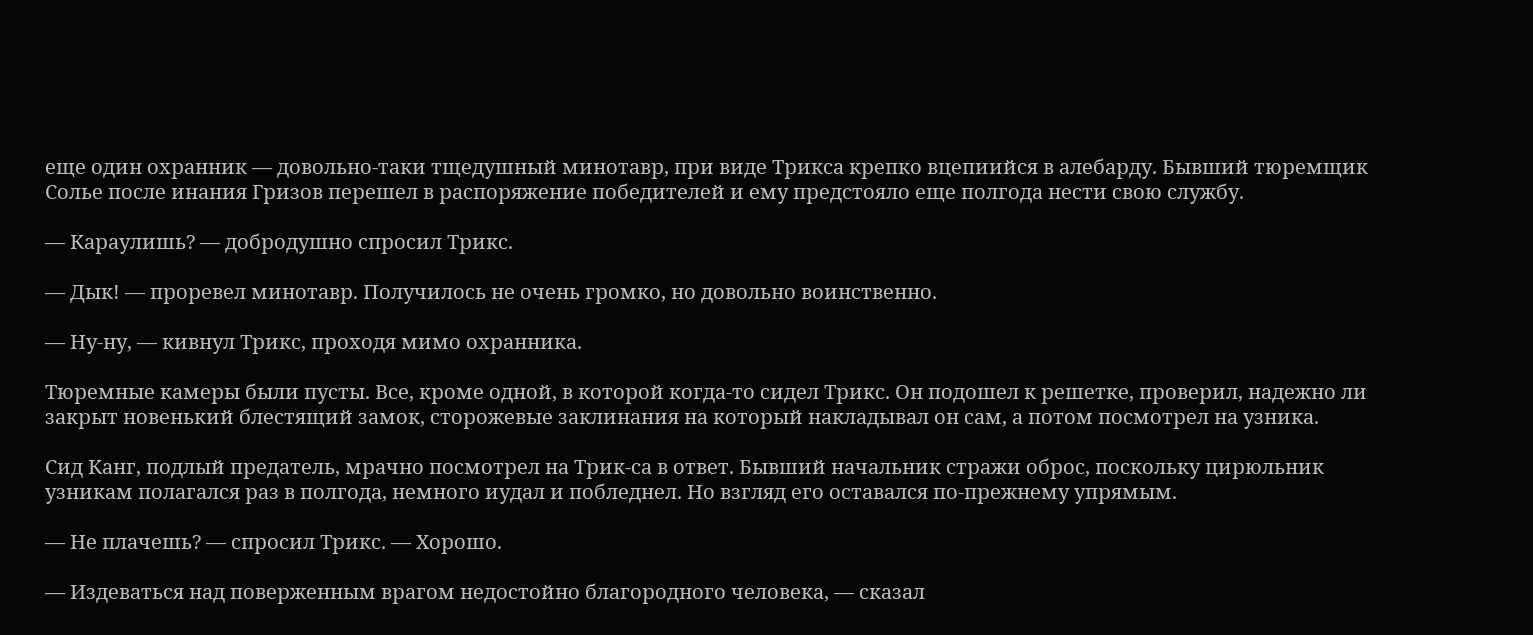еще один охранник — довольно-таки тщедушный минотавр, при виде Трикса крепко вцепиийся в алебарду. Бывший тюремщик Солье после инания Гризов перешел в распоряжение победителей и ему предстояло еще полгода нести свою службу.

— Караулишь? — добродушно спросил Трикс.

— Дык! — проревел минотавр. Получилось не очень громко, но довольно воинственно.

— Ну-ну, — кивнул Трикс, проходя мимо охранника.

Тюремные камеры были пусты. Все, кроме одной, в которой когда-то сидел Трикс. Он подошел к решетке, проверил, надежно ли закрыт новенький блестящий замок, сторожевые заклинания на который накладывал он сам, а потом посмотрел на узника.

Сид Канг, подлый предатель, мрачно посмотрел на Трик-са в ответ. Бывший начальник стражи оброс, поскольку цирюльник узникам полагался раз в полгода, немного иудал и побледнел. Но взгляд его оставался по-прежнему упрямым.

— Не плачешь? — спросил Трикс. — Хорошо.

— Издеваться над поверженным врагом недостойно благородного человека, — сказал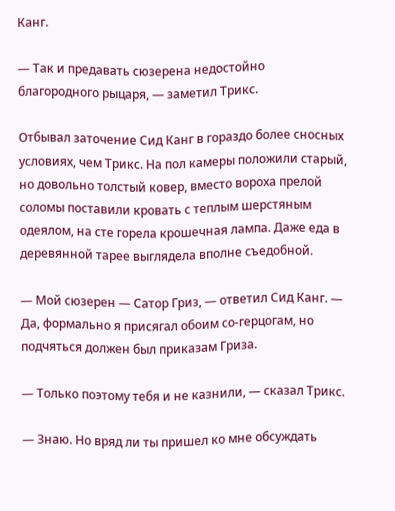Канг.

— Так и предавать сюзерена недостойно благородного рыцаря, — заметил Трикс.

Отбывал заточение Сид Канг в гораздо более сносных условиях, чем Трикс. На пол камеры положили старый, но довольно толстый ковер, вместо вороха прелой соломы поставили кровать с теплым шерстяным одеялом, на сте горела крошечная лампа. Даже еда в деревянной тарее выглядела вполне съедобной.

— Мой сюзерен — Сатор Гриз, — ответил Сид Канг. — Да, формально я присягал обоим со-герцогам, но подчяться должен был приказам Гриза.

— Только поэтому тебя и не казнили, — сказал Трикс.

— Знаю. Но вряд ли ты пришел ко мне обсуждать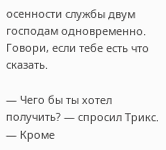осенности службы двум господам одновременно. Говори, если тебе есть что сказать.

— Чего бы ты хотел получить? — спросил Трикс. — Кроме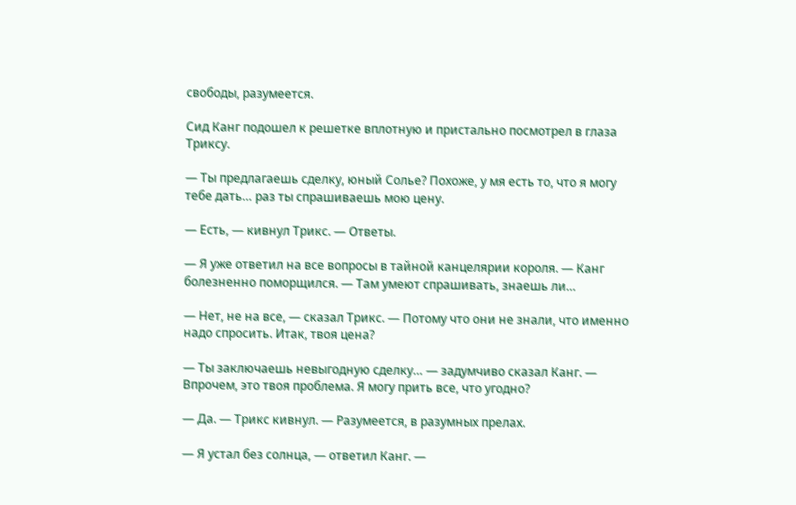свободы, разумеется.

Сид Канг подошел к решетке вплотную и пристально посмотрел в глаза Триксу.

— Ты предлагаешь сделку, юный Солье? Похоже, у мя есть то, что я могу тебе дать… раз ты спрашиваешь мою цену.

— Есть, — кивнул Трикс. — Ответы.

— Я уже ответил на все вопросы в тайной канцелярии короля. — Канг болезненно поморщился. — Там умеют спрашивать, знаешь ли…

— Нет, не на все, — сказал Трикс. — Потому что они не знали, что именно надо спросить. Итак, твоя цена?

— Ты заключаешь невыгодную сделку… — задумчиво сказал Канг. — Впрочем, это твоя проблема. Я могу прить все, что угодно?

— Да. — Трикс кивнул. — Разумеется, в разумных прелах.

— Я устал без солнца, — ответил Канг. —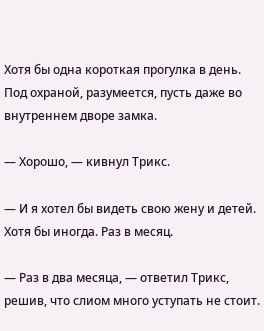Хотя бы одна короткая прогулка в день. Под охраной, разумеется, пусть даже во внутреннем дворе замка.

— Хорошо, — кивнул Трикс.

— И я хотел бы видеть свою жену и детей. Хотя бы иногда. Раз в месяц.

— Раз в два месяца, — ответил Трикс, решив, что слиом много уступать не стоит.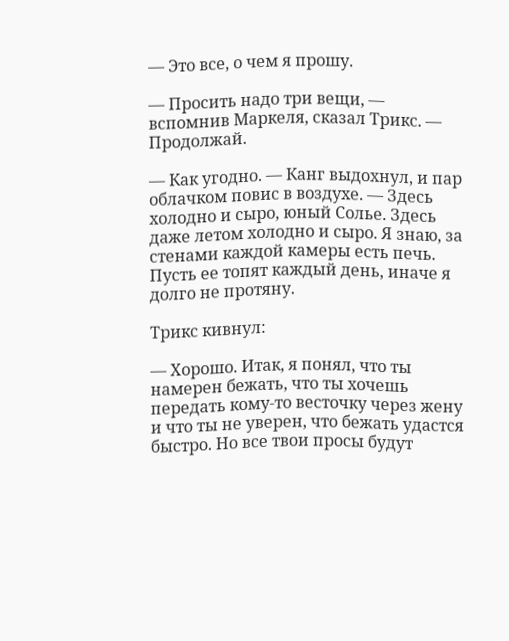— Это все, о чем я прошу.

— Просить надо три вещи, — вспомнив Маркеля, сказал Трикс. — Продолжай.

— Как угодно. — Канг выдохнул, и пар облачком повис в воздухе. — Здесь холодно и сыро, юный Солье. Здесь даже летом холодно и сыро. Я знаю, за стенами каждой камеры есть печь. Пусть ее топят каждый день, иначе я долго не протяну.

Трикс кивнул:

— Хорошо. Итак, я понял, что ты намерен бежать, что ты хочешь передать кому-то весточку через жену и что ты не уверен, что бежать удастся быстро. Но все твои просы будут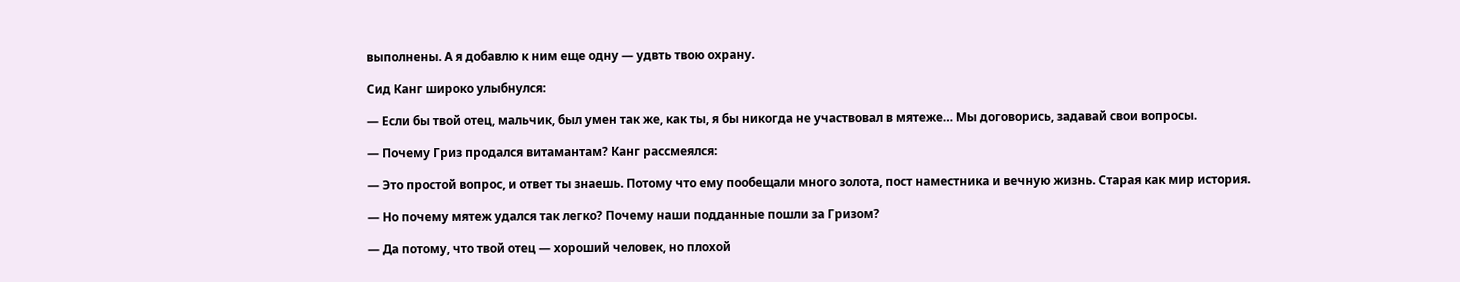выполнены. А я добавлю к ним еще одну — удвть твою охрану.

Сид Канг широко улыбнулся:

— Если бы твой отец, мальчик, был умен так же, как ты, я бы никогда не участвовал в мятеже… Мы договорись, задавай свои вопросы.

— Почему Гриз продался витамантам? Канг рассмеялся:

— Это простой вопрос, и ответ ты знаешь. Потому что ему пообещали много золота, пост наместника и вечную жизнь. Старая как мир история.

— Но почему мятеж удался так легко? Почему наши подданные пошли за Гризом?

— Да потому, что твой отец — хороший человек, но плохой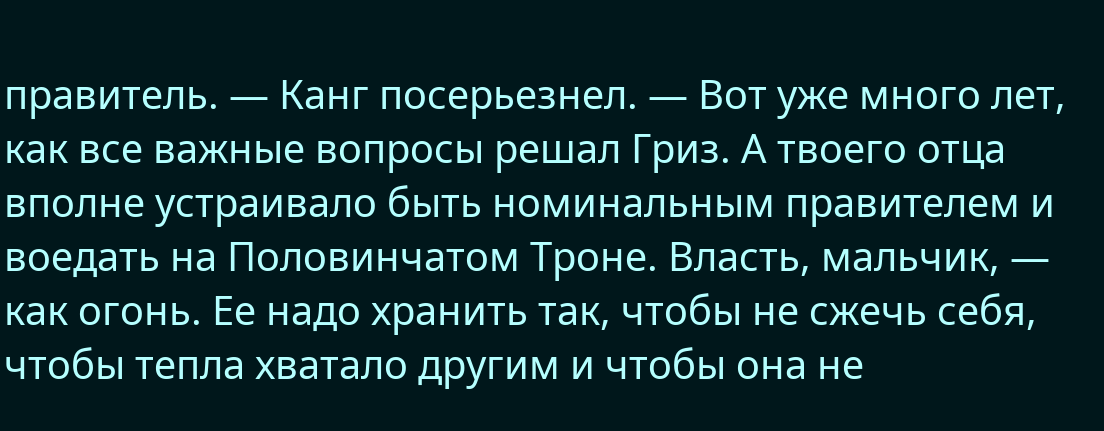правитель. — Канг посерьезнел. — Вот уже много лет, как все важные вопросы решал Гриз. А твоего отца вполне устраивало быть номинальным правителем и воедать на Половинчатом Троне. Власть, мальчик, — как огонь. Ее надо хранить так, чтобы не сжечь себя, чтобы тепла хватало другим и чтобы она не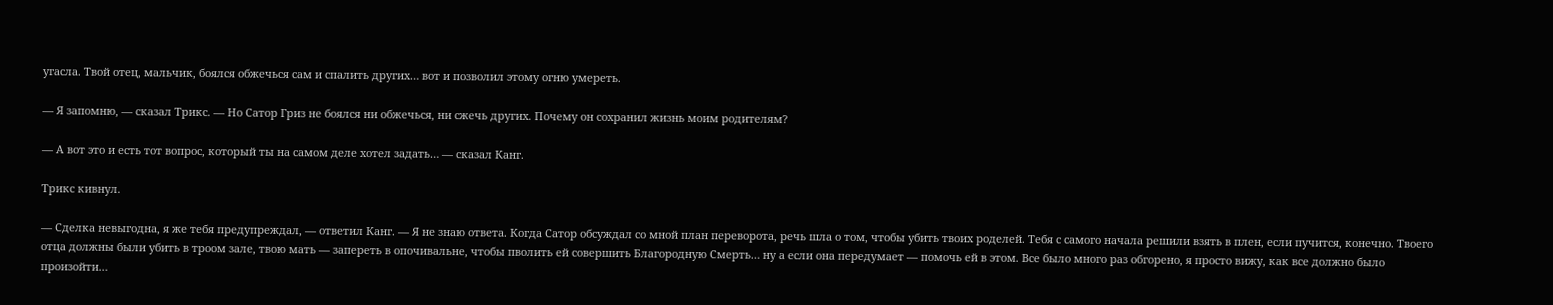угасла. Твой отец, мальчик, боялся обжечься сам и спалить других… вот и позволил этому огню умереть.

— Я запомню, — сказал Трикс. — Но Сатор Гриз не боялся ни обжечься, ни сжечь других. Почему он сохранил жизнь моим родителям?

— А вот это и есть тот вопрос, который ты на самом деле хотел задать… — сказал Канг.

Трикс кивнул.

— Сделка невыгодна, я же тебя предупреждал, — ответил Канг. — Я не знаю ответа. Когда Сатор обсуждал со мной план переворота, речь шла о том, чтобы убить твоих роделей. Тебя с самого начала решили взять в плен, если пучится, конечно. Твоего отца должны были убить в троом зале, твою мать — запереть в опочивальне, чтобы пволить ей совершить Благородную Смерть… ну а если она передумает — помочь ей в этом. Все было много раз обгорено, я просто вижу, как все должно было произойти…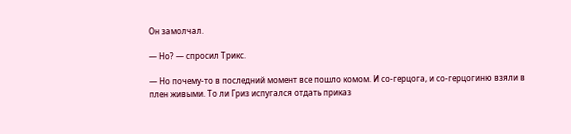Он замолчал.

— Но? — спросил Трикс.

— Но почему-то в последний момент все пошло комом. И со-герцога, и со-герцогиню взяли в плен живыми. То ли Гриз испугался отдать приказ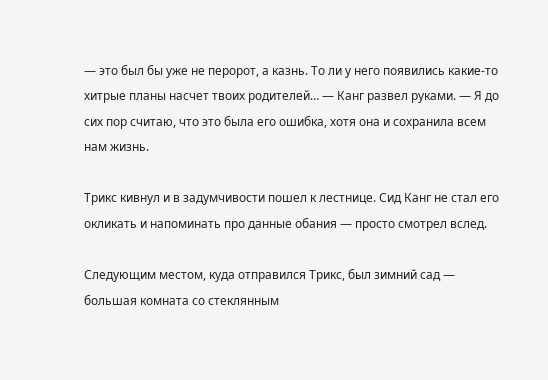— это был бы уже не перорот, а казнь. То ли у него появились какие-то хитрые планы насчет твоих родителей… — Канг развел руками. — Я до сих пор считаю, что это была его ошибка, хотя она и сохранила всем нам жизнь.

Трикс кивнул и в задумчивости пошел к лестнице. Сид Канг не стал его окликать и напоминать про данные обания — просто смотрел вслед.

Следующим местом, куда отправился Трикс, был зимний сад — большая комната со стеклянным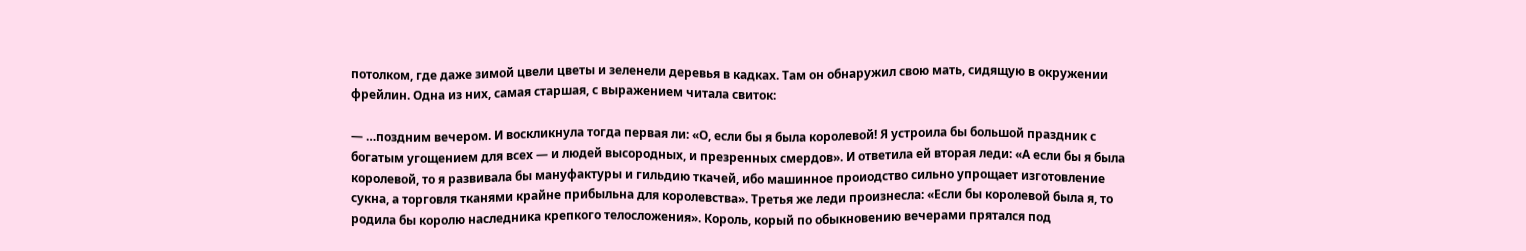потолком, где даже зимой цвели цветы и зеленели деревья в кадках. Там он обнаружил свою мать, сидящую в окружении фрейлин. Одна из них, самая старшая, с выражением читала свиток:

— …поздним вечером. И воскликнула тогда первая ли: «О, если бы я была королевой! Я устроила бы большой праздник с богатым угощением для всех — и людей высородных, и презренных смердов». И ответила ей вторая леди: «А если бы я была королевой, то я развивала бы мануфактуры и гильдию ткачей, ибо машинное проиодство сильно упрощает изготовление сукна, а торговля тканями крайне прибыльна для королевства». Третья же леди произнесла: «Если бы королевой была я, то родила бы королю наследника крепкого телосложения». Король, корый по обыкновению вечерами прятался под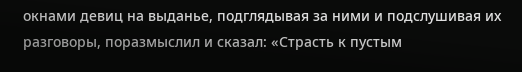окнами девиц на выданье, подглядывая за ними и подслушивая их разговоры, поразмыслил и сказал: «Страсть к пустым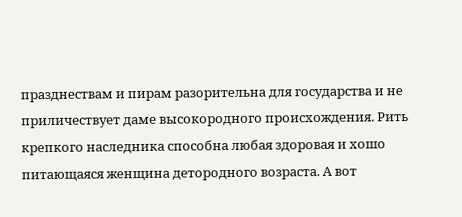празднествам и пирам разорительна для государства и не приличествует даме высокородного происхождения. Рить крепкого наследника способна любая здоровая и хошо питающаяся женщина детородного возраста. А вот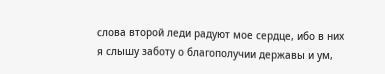слова второй леди радуют мое сердце, ибо в них я слышу заботу о благополучии державы и ум,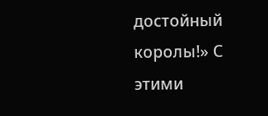достойный королы!» С этими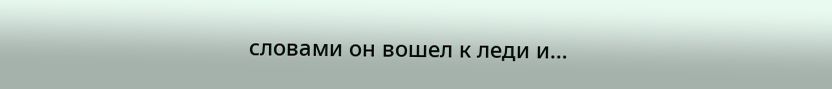словами он вошел к леди и…